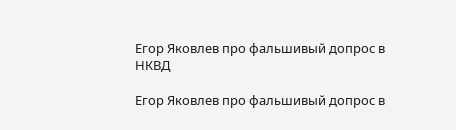Егор Яковлев про фальшивый допрос в НКВД

Егор Яковлев про фальшивый допрос в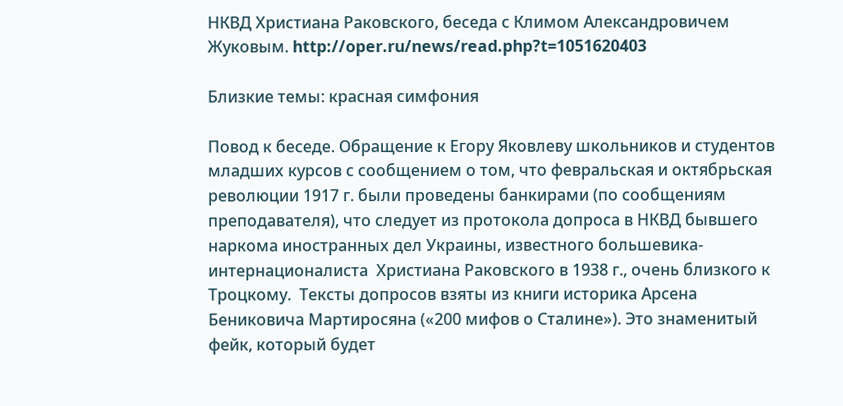НКВД Христиана Раковского, беседа с Климом Александровичем Жуковым. http://oper.ru/news/read.php?t=1051620403

Близкие темы: красная симфония

Повод к беседе. Обращение к Егору Яковлеву школьников и студентов младших курсов с сообщением о том, что февральская и октябрьская революции 1917 г. были проведены банкирами (по сообщениям преподавателя), что следует из протокола допроса в НКВД бывшего наркома иностранных дел Украины, известного большевика-интернационалиста  Христиана Раковского в 1938 г., очень близкого к Троцкому.  Тексты допросов взяты из книги историка Арсена Бениковича Мартиросяна («200 мифов о Сталине»). Это знаменитый фейк, который будет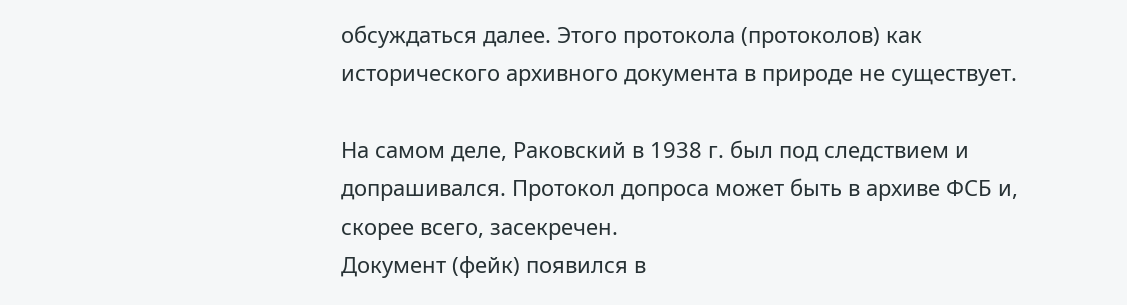обсуждаться далее. Этого протокола (протоколов) как исторического архивного документа в природе не существует.

На самом деле, Раковский в 1938 г. был под следствием и допрашивался. Протокол допроса может быть в архиве ФСБ и, скорее всего, засекречен.
Документ (фейк) появился в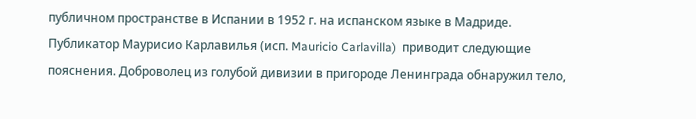публичном пространстве в Испании в 1952 г. на испанском языке в Мадриде. Публикатор Маурисио Карлавилья (исп. Mauricio Carlavilla)  приводит следующие пояснения. Доброволец из голубой дивизии в пригороде Ленинграда обнаружил тело,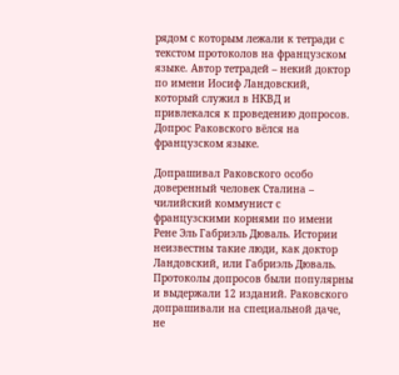рядом с которым лежали к тетради с текстом протоколов на французском языке. Автор тетрадей – некий доктор по имени Иосиф Ландовский, который служил в НКВД и привлекался к проведению допросов. Допрос Раковского вёлся на французском языке.

Допрашивал Раковского особо доверенный человек Сталина – чилийский коммунист с французскими корнями по имени Рене Эль Габриэль Дюваль. Истории неизвестны такие люди, как доктор Ландовский, или Габриэль Дюваль. Протоколы допросов были популярны и выдержали 12 изданий. Раковского допрашивали на специальной даче, не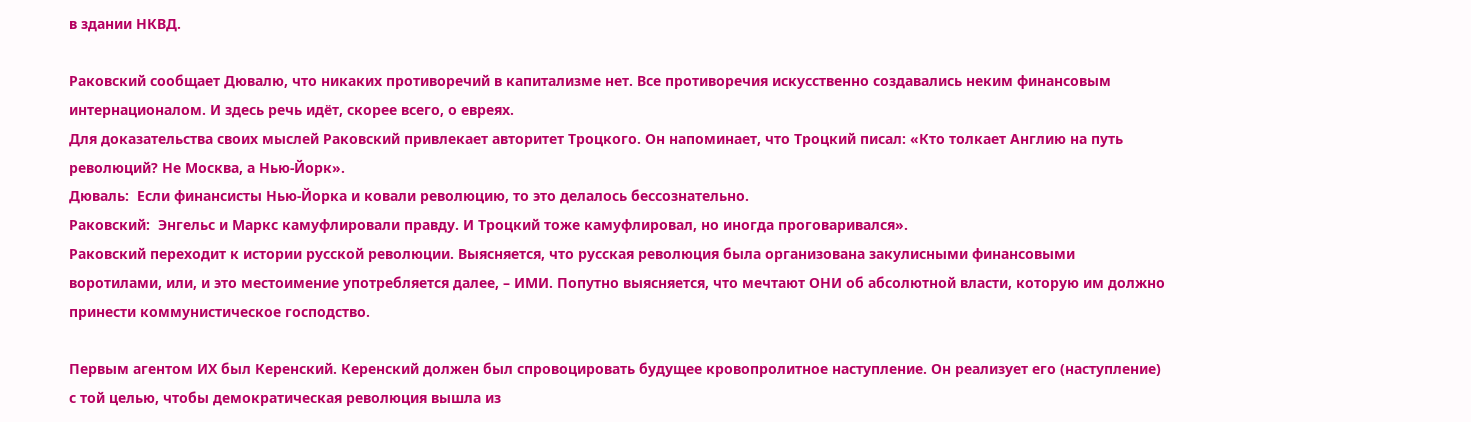в здании НКВД.

Раковский сообщает Дювалю, что никаких противоречий в капитализме нет. Все противоречия искусственно создавались неким финансовым интернационалом. И здесь речь идёт, скорее всего, о евреях.
Для доказательства своих мыслей Раковский привлекает авторитет Троцкого. Он напоминает, что Троцкий писал: «Кто толкает Англию на путь революций? Не Москва, а Нью-Йорк».
Дюваль:  Если финансисты Нью-Йорка и ковали революцию, то это делалось бессознательно.
Раковский:  Энгельс и Маркс камуфлировали правду. И Троцкий тоже камуфлировал, но иногда проговаривался».
Раковский переходит к истории русской революции. Выясняется, что русская революция была организована закулисными финансовыми воротилами, или, и это местоимение употребляется далее, – ИМИ. Попутно выясняется, что мечтают ОНИ об абсолютной власти, которую им должно принести коммунистическое господство.

Первым агентом ИХ был Керенский. Керенский должен был спровоцировать будущее кровопролитное наступление. Он реализует его (наступление) с той целью, чтобы демократическая революция вышла из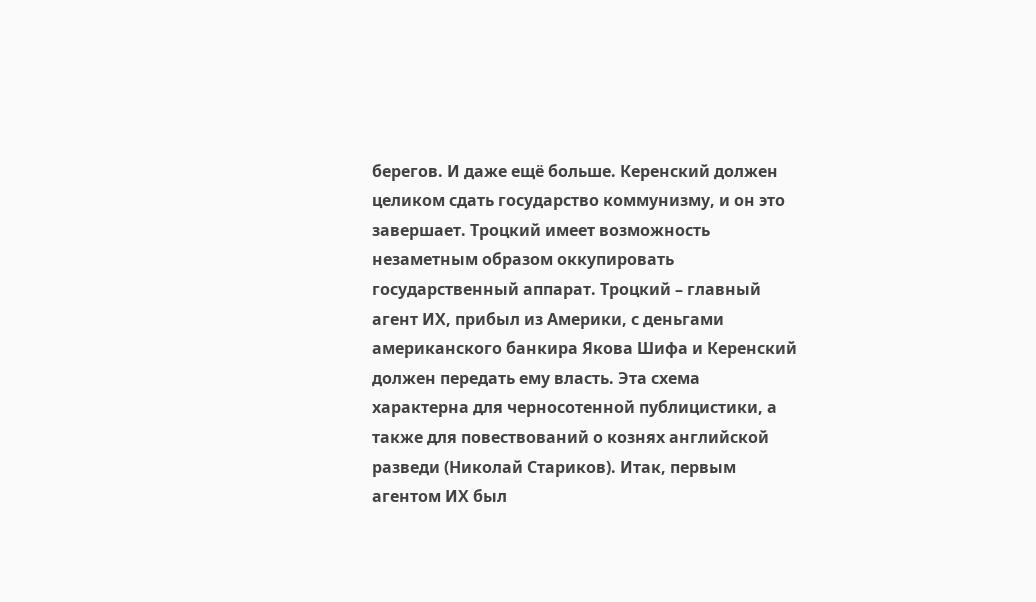берегов. И даже ещё больше. Керенский должен целиком сдать государство коммунизму, и он это завершает. Троцкий имеет возможность незаметным образом оккупировать государственный аппарат. Троцкий – главный агент ИХ, прибыл из Америки, с деньгами американского банкира Якова Шифа и Керенский должен передать ему власть. Эта схема характерна для черносотенной публицистики, а также для повествований о кознях английской разведи (Николай Стариков). Итак, первым агентом ИХ был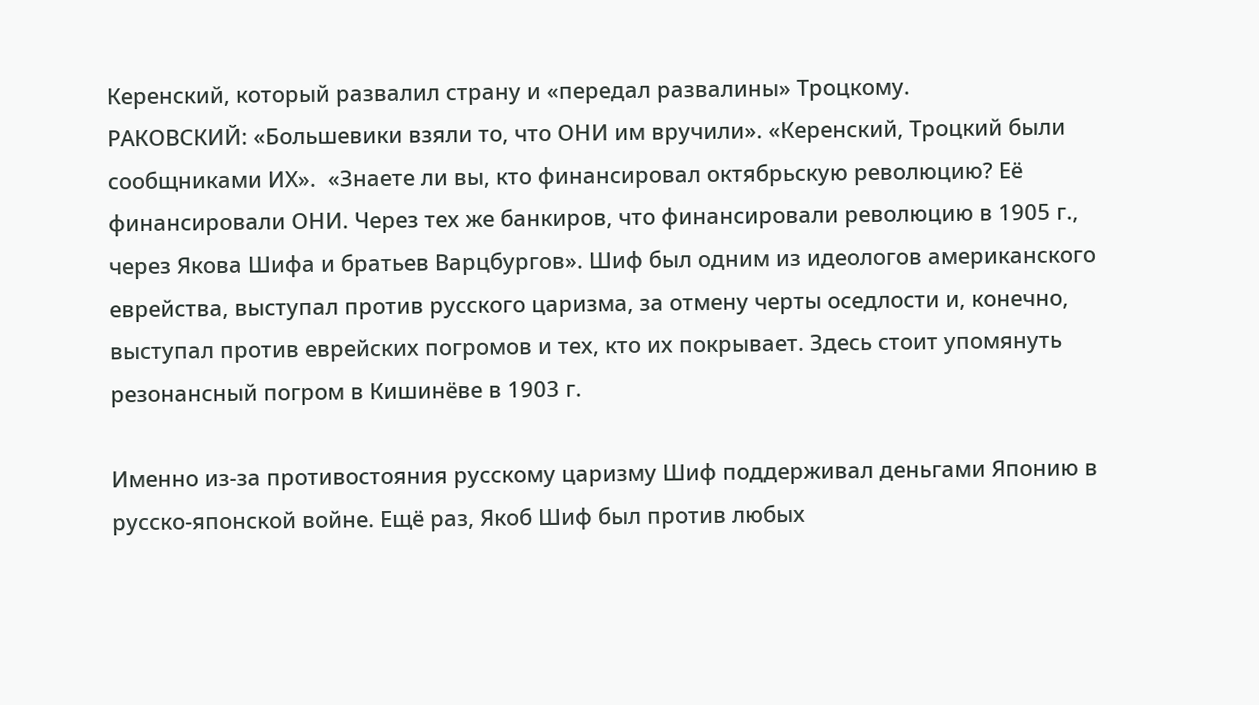Керенский, который развалил страну и «передал развалины» Троцкому.
РАКОВСКИЙ: «Большевики взяли то, что ОНИ им вручили». «Керенский, Троцкий были сообщниками ИХ».  «Знаете ли вы, кто финансировал октябрьскую революцию? Её финансировали ОНИ. Через тех же банкиров, что финансировали революцию в 1905 г., через Якова Шифа и братьев Варцбургов». Шиф был одним из идеологов американского  еврейства, выступал против русского царизма, за отмену черты оседлости и, конечно, выступал против еврейских погромов и тех, кто их покрывает. Здесь стоит упомянуть резонансный погром в Кишинёве в 1903 г.

Именно из-за противостояния русскому царизму Шиф поддерживал деньгами Японию в русско-японской войне. Ещё раз, Якоб Шиф был против любых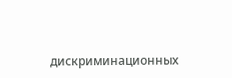дискриминационных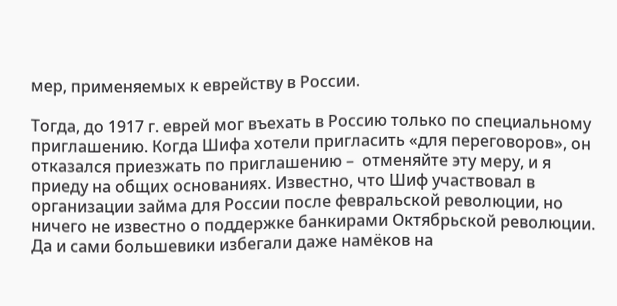мер, применяемых к еврейству в России.

Тогда, до 1917 г. еврей мог въехать в Россию только по специальному приглашению. Когда Шифа хотели пригласить «для переговоров», он  отказался приезжать по приглашению –  отменяйте эту меру, и я приеду на общих основаниях. Известно, что Шиф участвовал в организации займа для России после февральской революции, но ничего не известно о поддержке банкирами Октябрьской революции. Да и сами большевики избегали даже намёков на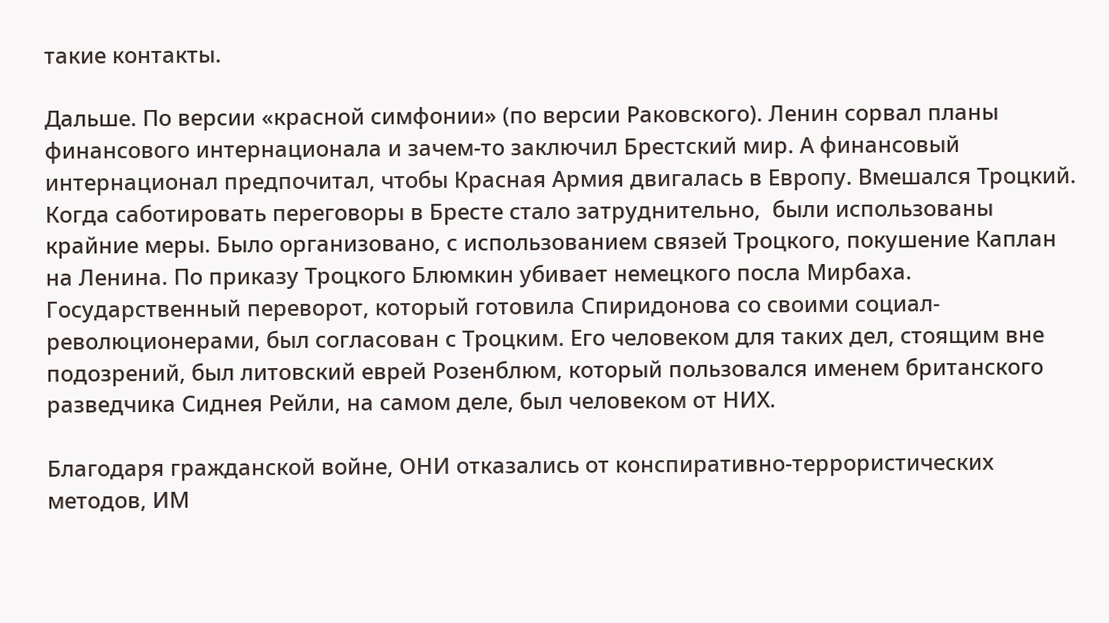такие контакты.

Дальше. По версии «красной симфонии» (по версии Раковского). Ленин сорвал планы финансового интернационала и зачем-то заключил Брестский мир. А финансовый интернационал предпочитал, чтобы Красная Армия двигалась в Европу. Вмешался Троцкий. Когда саботировать переговоры в Бресте стало затруднительно,  были использованы крайние меры. Было организовано, с использованием связей Троцкого, покушение Каплан на Ленина. По приказу Троцкого Блюмкин убивает немецкого посла Мирбаха. Государственный переворот, который готовила Спиридонова со своими социал-революционерами, был согласован с Троцким. Его человеком для таких дел, стоящим вне подозрений, был литовский еврей Розенблюм, который пользовался именем британского разведчика Сиднея Рейли, на самом деле, был человеком от НИХ.

Благодаря гражданской войне, ОНИ отказались от конспиративно-террористических методов, ИМ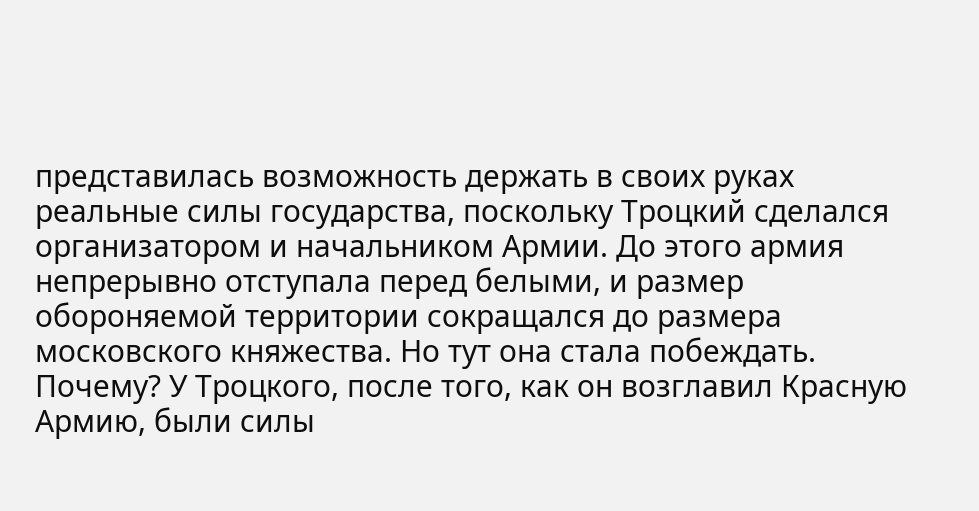представилась возможность держать в своих руках реальные силы государства, поскольку Троцкий сделался организатором и начальником Армии. До этого армия непрерывно отступала перед белыми, и размер обороняемой территории сокращался до размера московского княжества. Но тут она стала побеждать. Почему? У Троцкого, после того, как он возглавил Красную Армию, были силы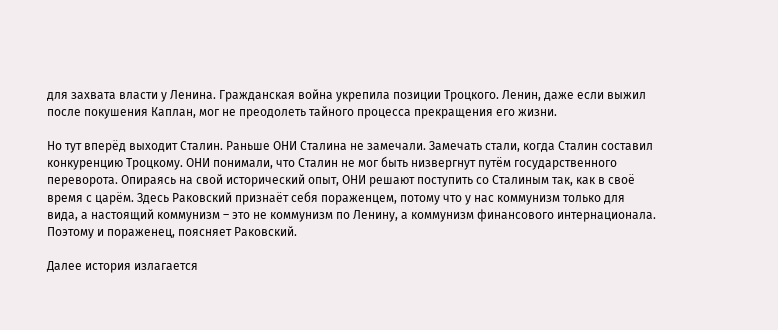для захвата власти у Ленина. Гражданская война укрепила позиции Троцкого. Ленин, даже если выжил после покушения Каплан, мог не преодолеть тайного процесса прекращения его жизни.

Но тут вперёд выходит Сталин. Раньше ОНИ Сталина не замечали. Замечать стали, когда Сталин составил конкуренцию Троцкому. ОНИ понимали, что Сталин не мог быть низвергнут путём государственного переворота. Опираясь на свой исторический опыт, ОНИ решают поступить со Сталиным так, как в своё время с царём. Здесь Раковский признаёт себя пораженцем, потому что у нас коммунизм только для вида, а настоящий коммунизм – это не коммунизм по Ленину, а коммунизм финансового интернационала. Поэтому и пораженец, поясняет Раковский.

Далее история излагается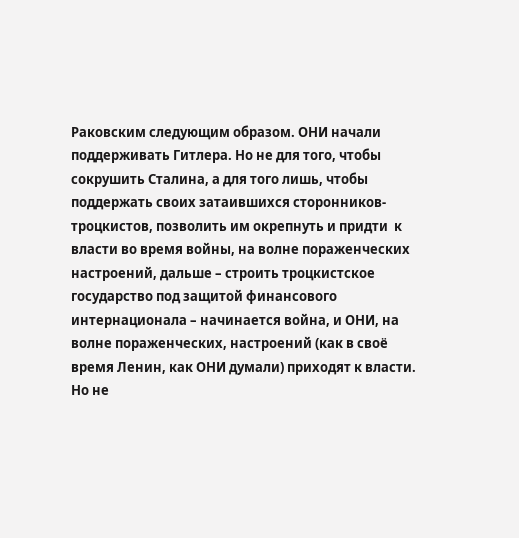Раковским следующим образом. ОНИ начали поддерживать Гитлера. Но не для того, чтобы сокрушить Сталина, а для того лишь, чтобы поддержать своих затаившихся сторонников-троцкистов, позволить им окрепнуть и придти  к власти во время войны, на волне пораженческих настроений, дальше – строить троцкистское государство под защитой финансового интернационала – начинается война, и ОНИ, на волне пораженческих, настроений (как в своё время Ленин, как ОНИ думали) приходят к власти. Но не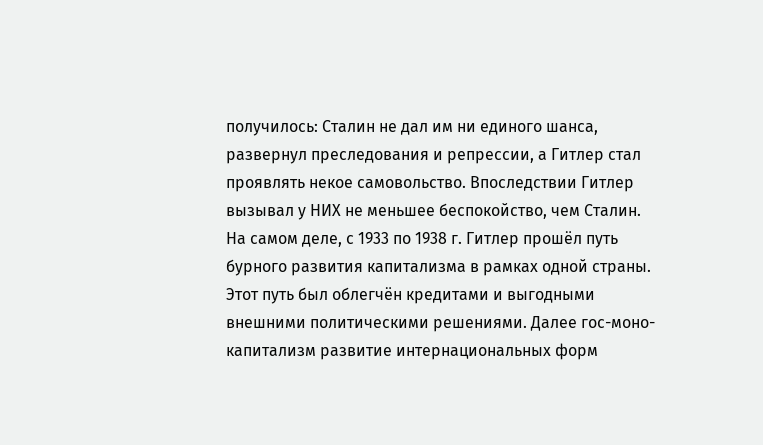получилось: Сталин не дал им ни единого шанса, развернул преследования и репрессии, а Гитлер стал проявлять некое самовольство. Впоследствии Гитлер вызывал у НИХ не меньшее беспокойство, чем Сталин. На самом деле, с 1933 по 1938 г. Гитлер прошёл путь бурного развития капитализма в рамках одной страны. Этот путь был облегчён кредитами и выгодными внешними политическими решениями. Далее гос-моно-капитализм развитие интернациональных форм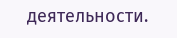деятельности.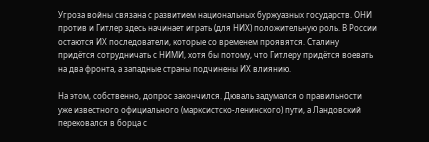Угроза войны связана с развитием национальных буржуазных государств. ОНИ против и Гитлер здесь начинает играть (для НИХ) положительную роль. В России остаются ИХ последователи, которые со временем проявятся. Сталину придётся сотрудничать с НИМИ, хотя бы потому, что Гитлеру придётся воевать на два фронта, а западные страны подчинены ИХ влиянию.

На этом, собственно, допрос закончился. Дюваль задумался о правильности уже известного официального (марксистско-ленинского) пути, а Ландовский перековался в борца с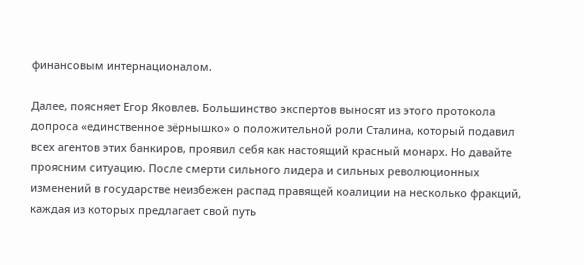финансовым интернационалом.

Далее, поясняет Егор Яковлев. Большинство экспертов выносят из этого протокола допроса «единственное зёрнышко» о положительной роли Сталина, который подавил всех агентов этих банкиров, проявил себя как настоящий красный монарх. Но давайте проясним ситуацию. После смерти сильного лидера и сильных революционных изменений в государстве неизбежен распад правящей коалиции на несколько фракций, каждая из которых предлагает свой путь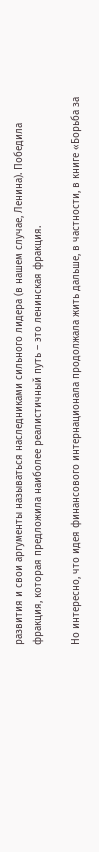развития и свои аргументы называться наследниками сильного лидера (в нашем случае, Ленина). Победила фракция, которая предложила наиболее реалистичный путь – это ленинская фракция.

Но интересно, что идея финансового интернационала продолжала жить дальше, в частности, в книге «Борьба за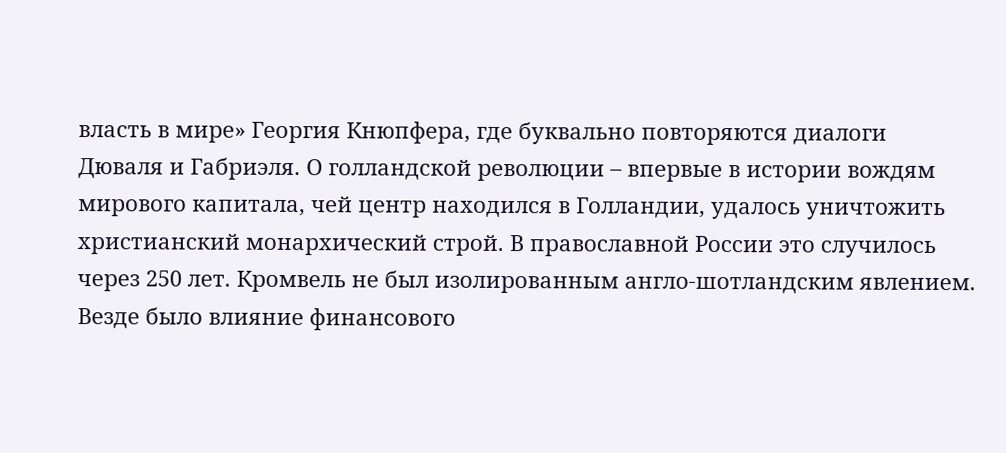власть в мире» Георгия Кнюпфера, где буквально повторяются диалоги Дюваля и Габриэля. О голландской революции – впервые в истории вождям мирового капитала, чей центр находился в Голландии, удалось уничтожить христианский монархический строй. В православной России это случилось через 250 лет. Кромвель не был изолированным англо-шотландским явлением. Везде было влияние финансового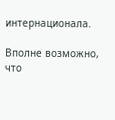интернационала.

Вполне возможно, что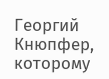Георгий Кнюпфер, которому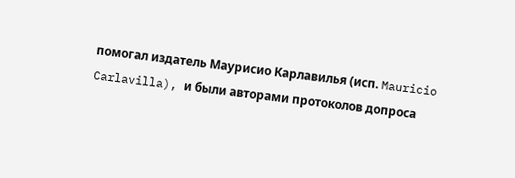помогал издатель Маурисио Карлавилья (исп. Mauricio Carlavilla), и были авторами протоколов допроса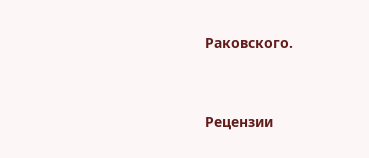Раковского.


Рецензии